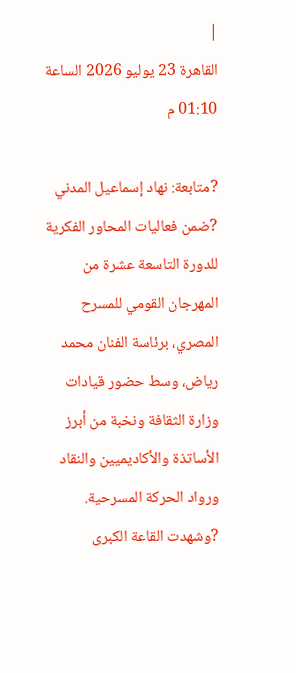|
القاهرة 23 يوليو 2026 الساعة 01:10 م

?متابعة: نهاد إسماعيل المدني
?ضمن فعاليات المحاور الفكرية للدورة التاسعة عشرة من المهرجان القومي للمسرح المصري، برئاسة الفنان محمد رياض، وسط حضور قيادات وزارة الثقافة ونخبة من أبرز الأساتذة والأكاديميين والنقاد ورواد الحركة المسرحية.
?وشهدت القاعة الكبرى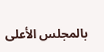بالمجلس الأعلى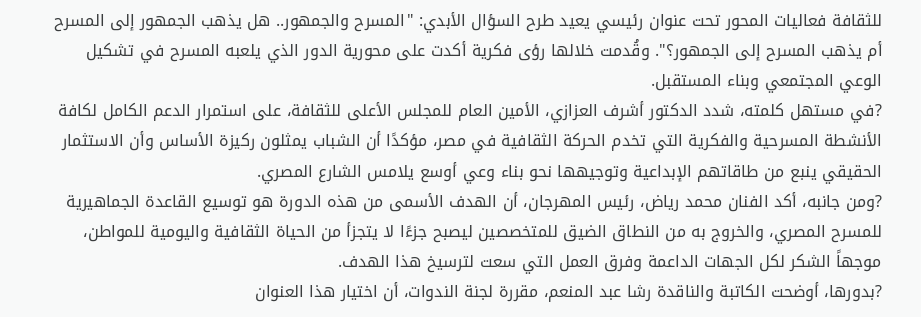للثقافة فعاليات المحور تحت عنوان رئيسي يعيد طرح السؤال الأبدي: "المسرح والجمهور.. هل يذهب الجمهور إلى المسرح أم يذهب المسرح إلى الجمهور؟". وقُدمت خلالها رؤى فكرية أكدت على محورية الدور الذي يلعبه المسرح في تشكيل الوعي المجتمعي وبناء المستقبل.
?في مستهل كلمته، شدد الدكتور أشرف العزازي، الأمين العام للمجلس الأعلى للثقافة، على استمرار الدعم الكامل لكافة الأنشطة المسرحية والفكرية التي تخدم الحركة الثقافية في مصر، مؤكدًا أن الشباب يمثلون ركيزة الأساس وأن الاستثمار الحقيقي ينبع من طاقاتهم الإبداعية وتوجيهها نحو بناء وعي أوسع يلامس الشارع المصري.
?ومن جانبه، أكد الفنان محمد رياض، رئيس المهرجان، أن الهدف الأسمى من هذه الدورة هو توسيع القاعدة الجماهيرية للمسرح المصري، والخروج به من النطاق الضيق للمتخصصين ليصبح جزءًا لا يتجزأ من الحياة الثقافية واليومية للمواطن، موجهاً الشكر لكل الجهات الداعمة وفرق العمل التي سعت لترسيخ هذا الهدف.
?بدورها، أوضحت الكاتبة والناقدة رشا عبد المنعم، مقررة لجنة الندوات، أن اختيار هذا العنوان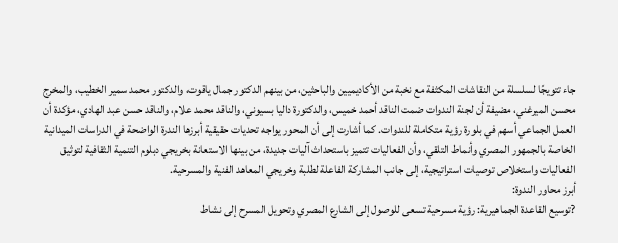جاء تتويجًا لسلسلة من النقاشات المكثفة مع نخبة من الأكاديميين والباحثين، من بينهم الدكتور جمال ياقوت، والدكتور محمد سمير الخطيب، والمخرج محسن الميرغني، مضيفة أن لجنة الندوات ضمت الناقد أحمد خميس، والدكتورة داليا بسيوني، والناقد محمد علام، والناقد حسن عبد الهادي، مؤكدة أن العمل الجماعي أسهم في بلورة رؤية متكاملة للندوات. كما أشارت إلى أن المحور يواجه تحديات حقيقية أبرزها الندرة الواضحة في الدراسات الميدانية الخاصة بالجمهور المصري وأنماط التلقي، وأن الفعاليات تتميز باستحداث آليات جديدة، من بينها الاستعانة بخريجي دبلوم التنمية الثقافية لتوثيق الفعاليات واستخلاص توصيات استراتيجية، إلى جانب المشاركة الفاعلة لطلبة وخريجي المعاهد الفنية والمسرحية.
أبرز محاور الندوة:
?توسيع القاعدة الجماهيرية: رؤية مسرحية تسعى للوصول إلى الشارع المصري وتحويل المسرح إلى نشاط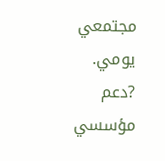مجتمعي يومي.
?دعم مؤسسي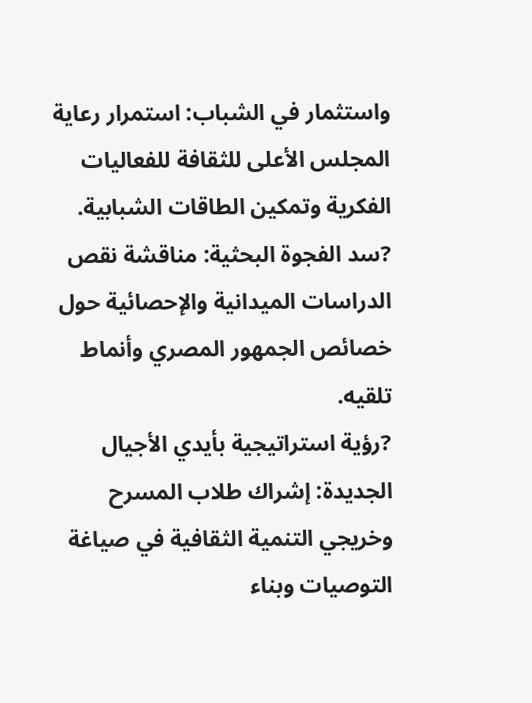واستثمار في الشباب: استمرار رعاية المجلس الأعلى للثقافة للفعاليات الفكرية وتمكين الطاقات الشبابية.
?سد الفجوة البحثية: مناقشة نقص الدراسات الميدانية والإحصائية حول خصائص الجمهور المصري وأنماط تلقيه.
?رؤية استراتيجية بأيدي الأجيال الجديدة: إشراك طلاب المسرح وخريجي التنمية الثقافية في صياغة التوصيات وبناء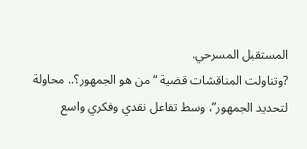المستقبل المسرحي.
?وتناولت المناقشات قضية “من هو الجمهور؟.. محاولة لتحديد الجمهور”، وسط تفاعل نقدي وفكري واسع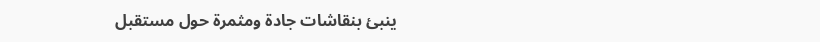ينبئ بنقاشات جادة ومثمرة حول مستقبل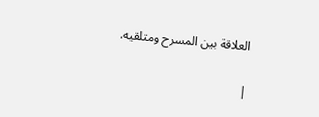العلاقة بين المسرح ومتلقيه.

|